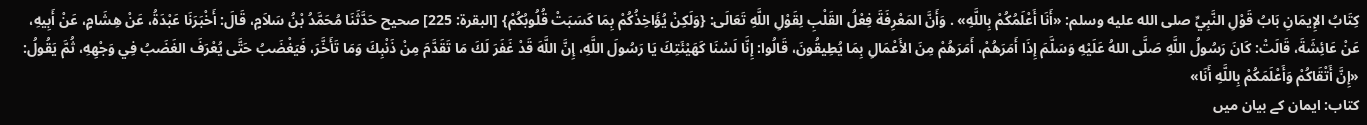كِتَابُ الإِيمَانِ بَابُ قَوْلِ النَّبِيِّ صلى الله عليه وسلم: «أَنَا أَعْلَمُكُمْ بِاللَّهِ» . وَأَنَّ المَعْرِفَةَ فِعْلُ القَلْبِ لِقَوْلِ اللَّهِ تَعَالَى: {وَلَكِنْ يُؤَاخِذُكُمْ بِمَا كَسَبَتْ قُلُوبُكُمْ} [البقرة: 225] صحيح حَدَّثَنَا مُحَمَّدُ بْنُ سَلاَمٍ، قَالَ: أَخْبَرَنَا عَبْدَةُ، عَنْ هِشَامٍ، عَنْ أَبِيهِ، عَنْ عَائِشَةَ، قَالَتْ: كَانَ رَسُولُ اللَّهِ صَلَّى اللهُ عَلَيْهِ وَسَلَّمَ إِذَا أَمَرَهُمْ، أَمَرَهُمْ مِنَ الأَعْمَالِ بِمَا يُطِيقُونَ، قَالُوا: إِنَّا لَسْنَا كَهَيْئَتِكَ يَا رَسُولَ اللَّهِ، إِنَّ اللَّهَ قَدْ غَفَرَ لَكَ مَا تَقَدَّمَ مِنْ ذَنْبِكَ وَمَا تَأَخَّرَ، فَيَغْضَبُ حَتَّى يُعْرَفَ الغَضَبُ فِي وَجْهِهِ، ثُمَّ يَقُولُ: «إِنَّ أَتْقَاكُمْ وَأَعْلَمَكُمْ بِاللَّهِ أَنَا»
کتاب: ایمان کے بیان میں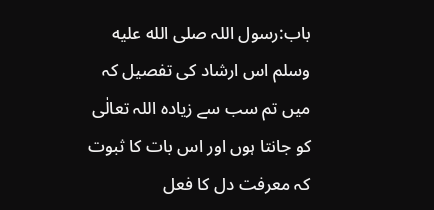باب:رسول اللہ صلى الله عليه وسلم اس ارشاد کی تفصیل کہ میں تم سب سے زیادہ اللہ تعالٰی کو جانتا ہوں اور اس بات کا ثبوت کہ معرفت دل کا فعل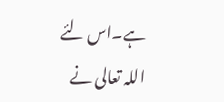ہے۔اس لئے اللہ تعالی نے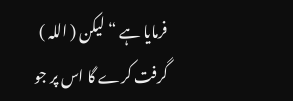فرمایا ہے “ لیکن ( اللہ ) گرفت کرے گا اس پر جو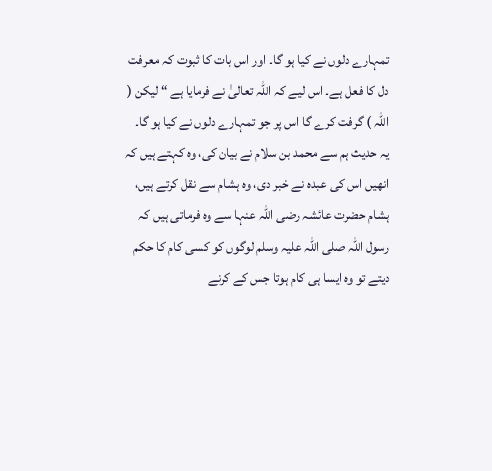تمہارے دلوں نے کیا ہو گا۔ اور اس بات کا ثبوت کہ معرفت دل کا فعل ہے۔ اس لیے کہ اللہ تعالیٰ نے فرمایا ہے “ لیکن ( اللہ ) گرفت کرے گا اس پر جو تمہارے دلوں نے کیا ہو گا۔
یہ حدیث ہم سے محمد بن سلام نے بیان کی، وہ کہتے ہیں کہ انھیں اس کی عبدہ نے خبر دی، وہ ہشام سے نقل کرتے ہیں، ہشام حضرت عائشہ رضی اللہ عنہا سے وہ فرماتی ہیں کہ رسول اللہ صلی اللہ علیہ وسلم لوگوں کو کسی کام کا حکم دیتے تو وہ ایسا ہی کام ہوتا جس کے کرنے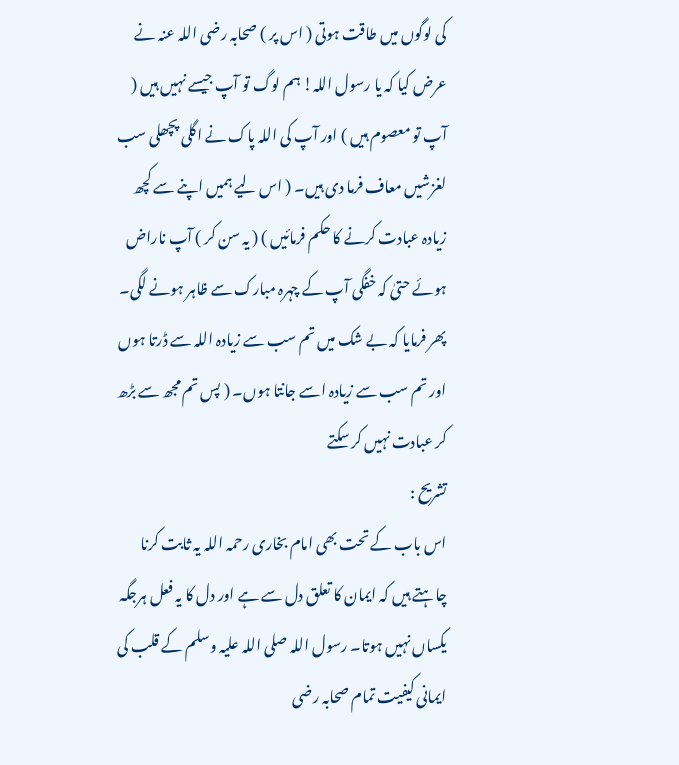کی لوگوں میں طاقت ہوتی ( اس پر ) صحابہ رضی اللہ عنہ نے عرض کیا کہ یا رسول اللہ! ہم لوگ تو آپ جیسے نہیں ہیں ( آپ تو معصوم ہیں ) اور آپ کی اللہ پاک نے اگلی پچھلی سب لغزشیں معاف فرما دی ہیں۔ ( اس لیے ہمیں اپنے سے کچھ زیادہ عبادت کرنے کا حکم فرمائیں ) ( یہ سن کر ) آپ ناراض ہوئے حتیٰ کہ خفگی آپ کے چہرہ مبارک سے ظاہر ہونے لگی۔ پھر فرمایا کہ بے شک میں تم سب سے زیادہ اللہ سے ڈرتا ہوں اور تم سب سے زیادہ اسے جانتا ہوں۔ ( پس تم مجھ سے بڑھ کر عبادت نہیں کر سکتے
تشریح :
اس باب کے تحت بھی امام بخاری رحمہ اللہ یہ ثابت کرنا چاہتے ہیں کہ ایمان کا تعلق دل سے ہے اور دل کا یہ فعل ہرجگہ یکساں نہیں ہوتا۔ رسول اللہ صلی اللہ علیہ وسلم کے قلب کی ایمانی کیفیت تمام صحابہ رضی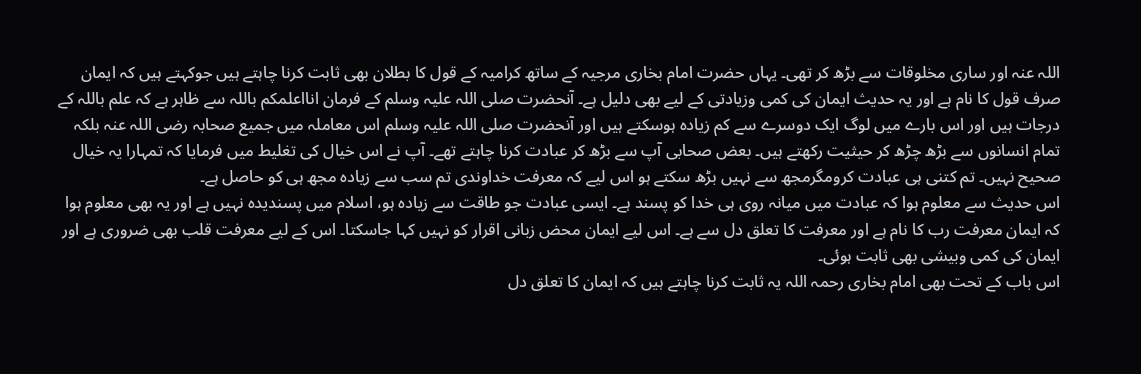اللہ عنہ اور ساری مخلوقات سے بڑھ کر تھی۔ یہاں حضرت امام بخاری مرجیہ کے ساتھ کرامیہ کے قول کا بطلان بھی ثابت کرنا چاہتے ہیں جوکہتے ہیں کہ ایمان صرف قول کا نام ہے اور یہ حدیث ایمان کی کمی وزیادتی کے لیے بھی دلیل ہے۔ آنحضرت صلی اللہ علیہ وسلم کے فرمان انااعلمکم باللہ سے ظاہر ہے کہ علم باللہ کے درجات ہیں اور اس بارے میں لوگ ایک دوسرے سے کم زیادہ ہوسکتے ہیں اور آنحضرت صلی اللہ علیہ وسلم اس معاملہ میں جمیع صحابہ رضی اللہ عنہ بلکہ تمام انسانوں سے بڑھ چڑھ کر حیثیت رکھتے ہیں۔ بعض صحابی آپ سے بڑھ کر عبادت کرنا چاہتے تھے۔ آپ نے اس خیال کی تغلیط میں فرمایا کہ تمہارا یہ خیال صحیح نہیں۔ تم کتنی ہی عبادت کرومگرمجھ سے نہیں بڑھ سکتے ہو اس لیے کہ معرفت خداوندی تم سب سے زیادہ مجھ ہی کو حاصل ہے۔
اس حدیث سے معلوم ہوا کہ عبادت میں میانہ روی ہی خدا کو پسند ہے۔ ایسی عبادت جو طاقت سے زیادہ ہو، اسلام میں پسندیدہ نہیں ہے اور یہ بھی معلوم ہوا کہ ایمان معرفت رب کا نام ہے اور معرفت کا تعلق دل سے ہے۔ اس لیے ایمان محض زبانی اقرار کو نہیں کہا جاسکتا۔ اس کے لیے معرفت قلب بھی ضروری ہے اور ایمان کی کمی وبیشی بھی ثابت ہوئی۔
اس باب کے تحت بھی امام بخاری رحمہ اللہ یہ ثابت کرنا چاہتے ہیں کہ ایمان کا تعلق دل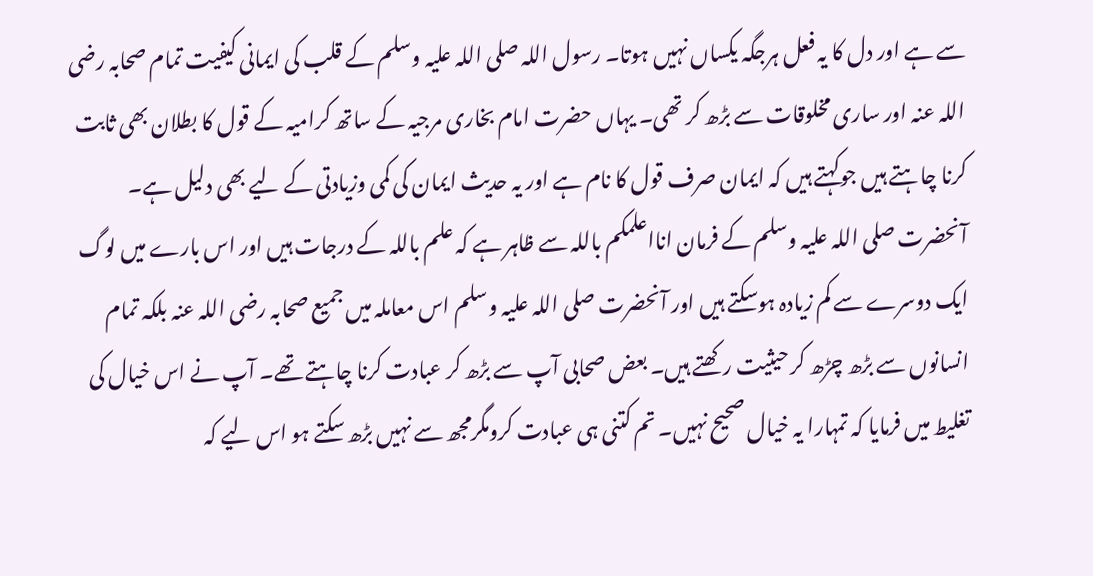سے ہے اور دل کا یہ فعل ہرجگہ یکساں نہیں ہوتا۔ رسول اللہ صلی اللہ علیہ وسلم کے قلب کی ایمانی کیفیت تمام صحابہ رضی اللہ عنہ اور ساری مخلوقات سے بڑھ کر تھی۔ یہاں حضرت امام بخاری مرجیہ کے ساتھ کرامیہ کے قول کا بطلان بھی ثابت کرنا چاہتے ہیں جوکہتے ہیں کہ ایمان صرف قول کا نام ہے اور یہ حدیث ایمان کی کمی وزیادتی کے لیے بھی دلیل ہے۔ آنحضرت صلی اللہ علیہ وسلم کے فرمان انااعلمکم باللہ سے ظاہر ہے کہ علم باللہ کے درجات ہیں اور اس بارے میں لوگ ایک دوسرے سے کم زیادہ ہوسکتے ہیں اور آنحضرت صلی اللہ علیہ وسلم اس معاملہ میں جمیع صحابہ رضی اللہ عنہ بلکہ تمام انسانوں سے بڑھ چڑھ کر حیثیت رکھتے ہیں۔ بعض صحابی آپ سے بڑھ کر عبادت کرنا چاہتے تھے۔ آپ نے اس خیال کی تغلیط میں فرمایا کہ تمہارا یہ خیال صحیح نہیں۔ تم کتنی ہی عبادت کرومگرمجھ سے نہیں بڑھ سکتے ہو اس لیے کہ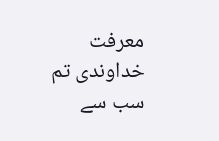معرفت خداوندی تم سب سے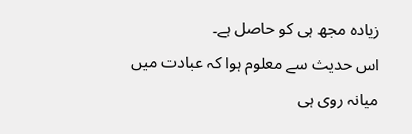زیادہ مجھ ہی کو حاصل ہے۔
اس حدیث سے معلوم ہوا کہ عبادت میں میانہ روی ہی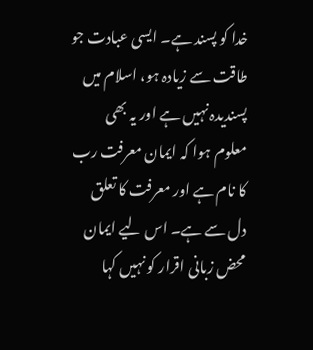خدا کو پسند ہے۔ ایسی عبادت جو طاقت سے زیادہ ہو، اسلام میں پسندیدہ نہیں ہے اور یہ بھی معلوم ہوا کہ ایمان معرفت رب کا نام ہے اور معرفت کا تعلق دل سے ہے۔ اس لیے ایمان محض زبانی اقرار کو نہیں کہا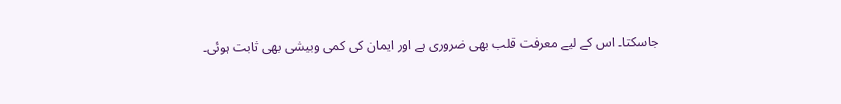جاسکتا۔ اس کے لیے معرفت قلب بھی ضروری ہے اور ایمان کی کمی وبیشی بھی ثابت ہوئی۔